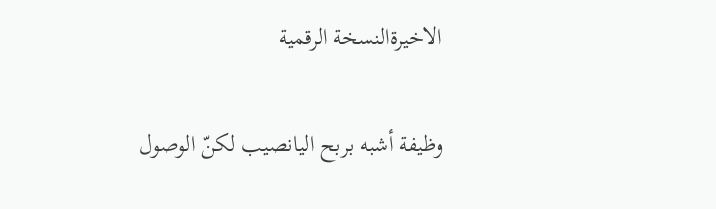الاخيرةالنسخة الرقمية

وظيفة أشبه بربح اليانصيب لكنّ الوصول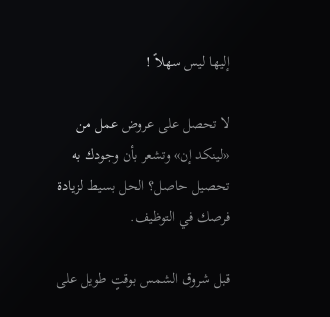إليها ليس سهلاً !

لا تحصل على عروض عمل من «لينكد إن» وتشعر بأن وجودك به تحصيل حاصل؟ الحل بسيط لزيادة فرصك في التوظيف.

قبل شروق الشمس بوقتٍ طويل على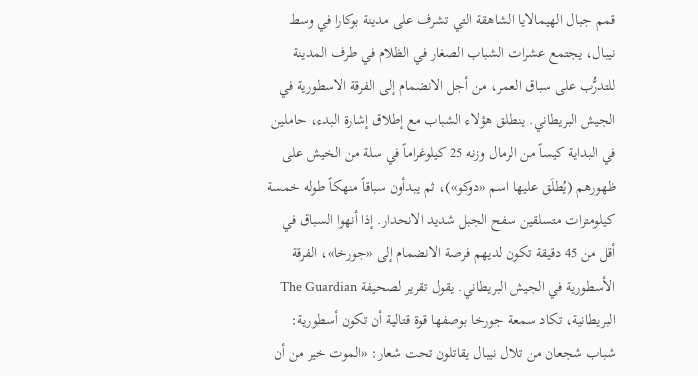قمم جبال الهيمالايا الشاهقة التي تشرف على مدينة بوكارا في وسط نيبال، يجتمع عشرات الشباب الصغار في الظلام في طرف المدينة للتدرُّب على سباق العمر، من أجل الانضمام إلى الفرقة الاسطورية في الجيش البريطاني. ينطلق هؤلاء الشباب مع إطلاق إشارة البدء، حاملين في البداية كيساً من الرمال وزنه 25 كيلوغراماً في سلة من الخيش على ظهورهم (يُطلَق عليها اسم «دوكو»)، ثم يبدأون سباقاً منهكاً طوله خمسة كيلومترات متسلقين سفح الجبل شديد الانحدار. إذا أنهوا السباق في أقل من 45 دقيقة تكون لديهم فرصة الانضمام إلى «جورخا»، الفرقة الأسطورية في الجيش البريطاني. يقول تقرير لصحيفة The Guardian البريطانية، تكاد سمعة جورخا بوصفها قوة قتالية أن تكون أسطورية: شباب شجعان من تلال نيبال يقاتلون تحت شعار: «الموت خير من أن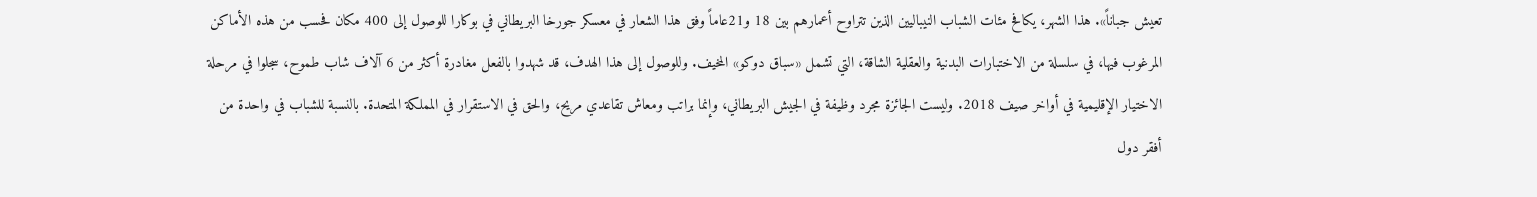تعيش جباناً». هذا الشهر، يكافح مئات الشباب النيباليين الذين تتراوح أعمارهم بين 18 و21عاماً وفق هذا الشعار في معسكر جورخا البريطاني في بوكارا للوصول إلى 400 مكان فحسب من هذه الأماكن المرغوب فيها، في سلسلة من الاختبارات البدنية والعقلية الشاقة، التي تشمل «سباق دوكو» المخيف. وللوصول إلى هذا الهدف، قد شهدوا بالفعل مغادرة أكثر من 6 آلاف شاب طموح، سجلوا في مرحلة الاختيار الإقليمية في أواخر صيف 2018. وليست الجائزة مجرد وظيفة في الجيش البريطاني، وإنما براتب ومعاش تقاعدي مريح، والحق في الاستقرار في المملكة المتحدة. بالنسبة للشباب في واحدة من أفقر دول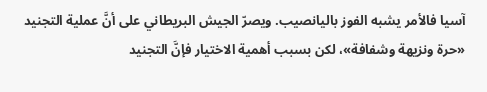آسيا فالأمر يشبه الفوز باليانصيب. ويصرّ الجيش البريطاني على أنَّ عملية التجنيد «حرة ونزيهة وشفافة»، لكن بسبب أهمية الاختيار فإنَّ التجنيد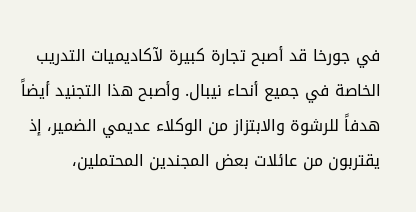في جورخا قد أصبح تجارة كبيرة لآكاديميات التدريب الخاصة في جميع أنحاء نيبال. وأصبح هذا التجنيد أيضاً هدفاً للرشوة والابتزاز من الوكلاء عديمي الضمير، إذ يقتربون من عائلات بعض المجندين المحتملين،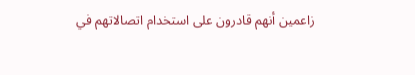زاعمين أنهم قادرون على استخدام اتصالاتهم في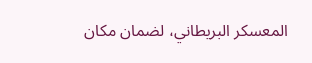المعسكر البريطاني، لضمان مكان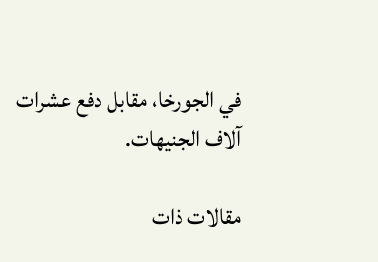في الجورخا، مقابل دفع عشرات آلاف الجنيهات.

مقالات ذات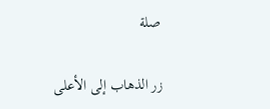صلة

زر الذهاب إلى الأعلى